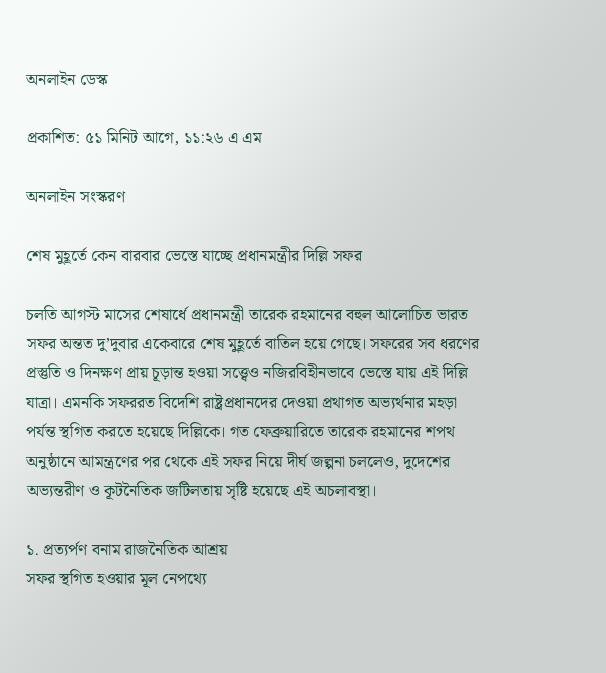অনলাইন ডেস্ক

প্রকাশিত: ৫১ মিনিট আগে, ১১:২৬ এ এম

অনলাইন সংস্করণ

শেষ মুহূর্তে কেন বারবার ভেস্তে যাচ্ছে প্রধানমন্ত্রীর দিল্লি সফর

চলতি আগস্ট মাসের শেষার্ধে প্রধানমন্ত্রী তারেক রহমানের বহুল আলোচিত ভারত সফর অন্তত দু’দুবার একেবারে শেষ মুহূর্তে বাতিল হয়ে গেছে। সফরের সব ধরণের প্রস্তুতি ও দিনক্ষণ প্রায় চূড়ান্ত হওয়া সত্ত্বেও নজিরবিহীনভাবে ভেস্তে যায় এই দিল্লি যাত্রা। এমনকি সফররত বিদেশি রাষ্ট্রপ্রধানদের দেওয়া প্রথাগত অভ্যর্থনার মহড়া পর্যন্ত স্থগিত করতে হয়েছে দিল্লিকে। গত ফেব্রুয়ারিতে তারেক রহমানের শপথ অনুষ্ঠানে আমন্ত্রণের পর থেকে এই সফর নিয়ে দীর্ঘ জল্পনা চললেও, দুদেশের অভ্যন্তরীণ ও কূটনৈতিক জটিলতায় সৃষ্টি হয়েছে এই অচলাবস্থা।

১. প্রত্যর্পণ বনাম রাজনৈতিক আশ্রয়
সফর স্থগিত হওয়ার মূল নেপথ্যে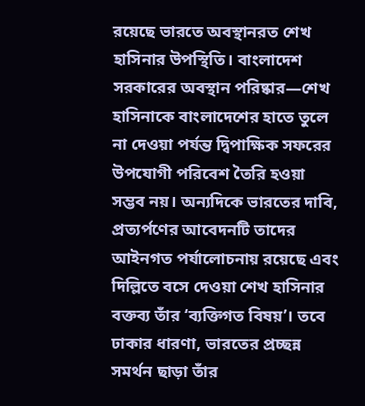রয়েছে ভারতে অবস্থানরত শেখ হাসিনার উপস্থিতি। বাংলাদেশ সরকারের অবস্থান পরিষ্কার—শেখ হাসিনাকে বাংলাদেশের হাতে তুলে না দেওয়া পর্যন্ত দ্বিপাক্ষিক সফরের উপযোগী পরিবেশ তৈরি হওয়া সম্ভব নয়। অন্যদিকে ভারতের দাবি, প্রত্যর্পণের আবেদনটি তাদের আইনগত পর্যালোচনায় রয়েছে এবং দিল্লিতে বসে দেওয়া শেখ হাসিনার বক্তব্য তাঁর ‘ব্যক্তিগত বিষয়’। তবে ঢাকার ধারণা, ভারতের প্রচ্ছন্ন সমর্থন ছাড়া তাঁর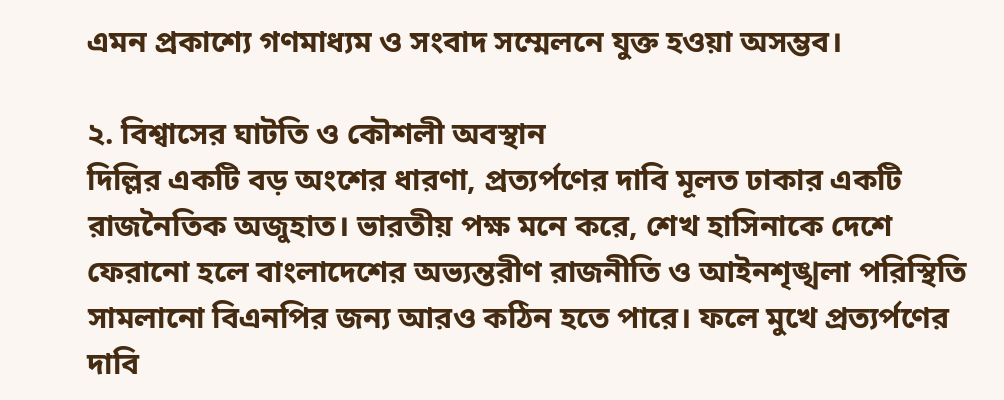এমন প্রকাশ্যে গণমাধ্যম ও সংবাদ সম্মেলনে যুক্ত হওয়া অসম্ভব।

২. বিশ্বাসের ঘাটতি ও কৌশলী অবস্থান
দিল্লির একটি বড় অংশের ধারণা, প্রত্যর্পণের দাবি মূলত ঢাকার একটি রাজনৈতিক অজুহাত। ভারতীয় পক্ষ মনে করে, শেখ হাসিনাকে দেশে ফেরানো হলে বাংলাদেশের অভ্যন্তরীণ রাজনীতি ও আইনশৃঙ্খলা পরিস্থিতি সামলানো বিএনপির জন্য আরও কঠিন হতে পারে। ফলে মুখে প্রত্যর্পণের দাবি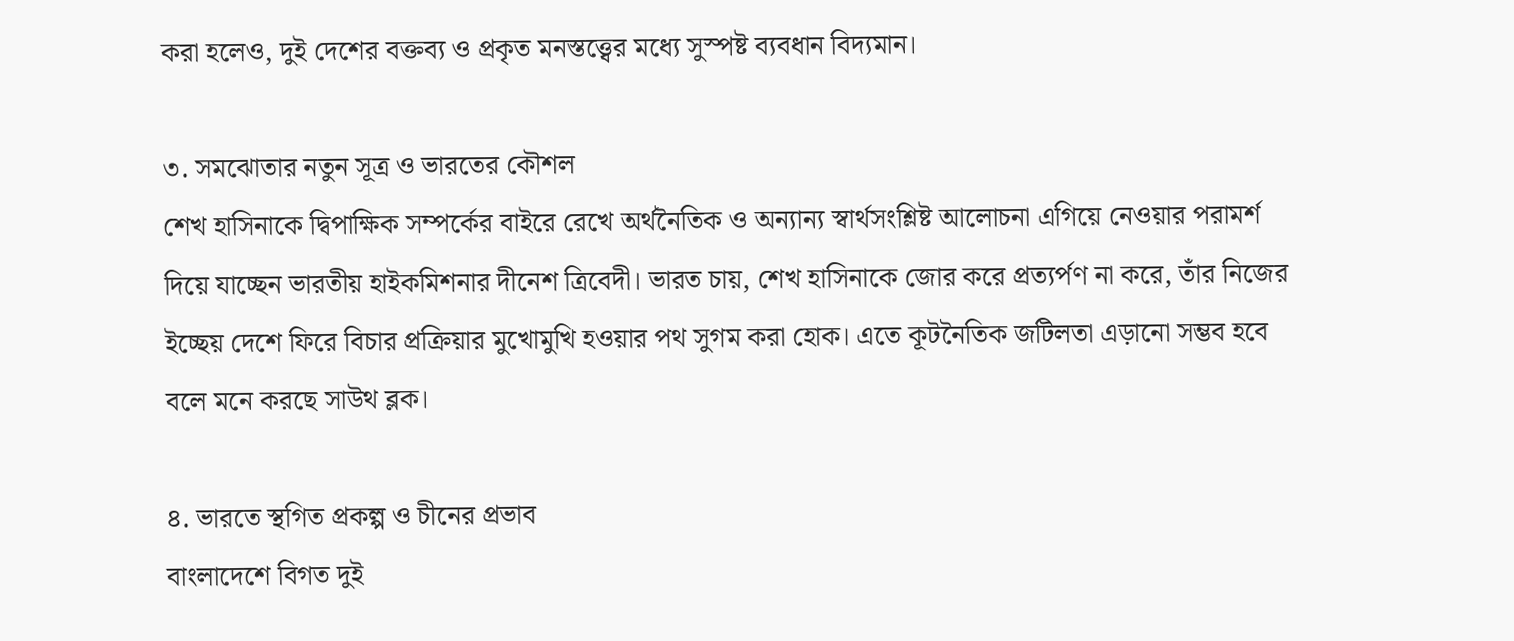করা হলেও, দুই দেশের বক্তব্য ও প্রকৃত মনস্তত্ত্বের মধ্যে সুস্পষ্ট ব্যবধান বিদ্যমান।

৩. সমঝোতার নতুন সূত্র ও ভারতের কৌশল
শেখ হাসিনাকে দ্বিপাক্ষিক সম্পর্কের বাইরে রেখে অর্থনৈতিক ও অন্যান্য স্বার্থসংশ্লিষ্ট আলোচনা এগিয়ে নেওয়ার পরামর্শ দিয়ে যাচ্ছেন ভারতীয় হাইকমিশনার দীনেশ ত্রিবেদী। ভারত চায়, শেখ হাসিনাকে জোর করে প্রত্যর্পণ না করে, তাঁর নিজের ইচ্ছেয় দেশে ফিরে বিচার প্রক্রিয়ার মুখোমুখি হওয়ার পথ সুগম করা হোক। এতে কূটনৈতিক জটিলতা এড়ানো সম্ভব হবে বলে মনে করছে সাউথ ব্লক।

৪. ভারতে স্থগিত প্রকল্প ও চীনের প্রভাব
বাংলাদেশে বিগত দুই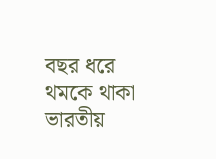বছর ধরে থমকে থাকা ভারতীয়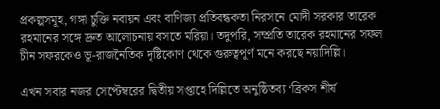প্রকল্পসমূহ, গঙ্গা চুক্তি নবায়ন এবং বাণিজ্য প্রতিবন্ধকতা নিরসনে মোদী সরকার তারেক রহমানের সঙ্গে দ্রুত আলোচনায় বসতে মরিয়া। তদুপরি, সম্প্রতি তারেক রহমানের সফল চীন সফরকেও ভূ-রাজনৈতিক দৃষ্টিকোণ থেকে গুরুত্বপূর্ণ মনে করছে নয়াদিল্লি।

এখন সবার নজর সেপ্টেম্বরের দ্বিতীয় সপ্তাহে দিল্লিতে অনুষ্ঠিতব্য ‘ব্রিকস শীর্ষ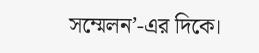সম্মেলন’-এর দিকে।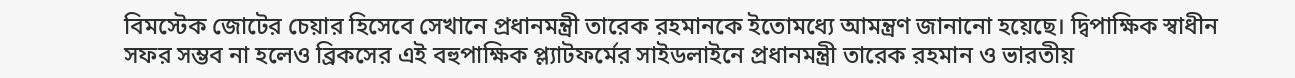বিমস্টেক জোটের চেয়ার হিসেবে সেখানে প্রধানমন্ত্রী তারেক রহমানকে ইতোমধ্যে আমন্ত্রণ জানানো হয়েছে। দ্বিপাক্ষিক স্বাধীন সফর সম্ভব না হলেও ব্রিকসের এই বহুপাক্ষিক প্ল্যাটফর্মের সাইডলাইনে প্রধানমন্ত্রী তারেক রহমান ও ভারতীয়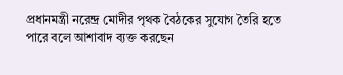প্রধানমন্ত্রী নরেন্দ্র মোদীর পৃথক বৈঠকের সুযোগ তৈরি হতে পারে বলে আশাবাদ ব্যক্ত করছেন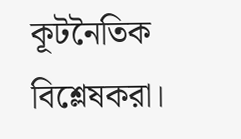কূটনৈতিক বিশ্লেষকরা।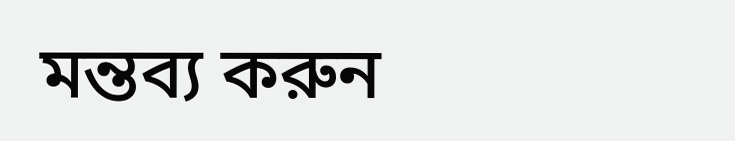মন্তব্য করুন